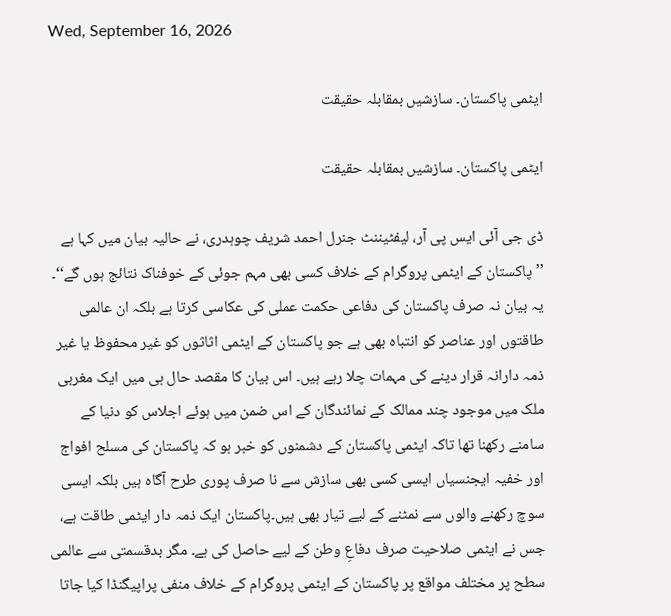Wed, September 16, 2026

ایٹمی پاکستان۔ سازشیں بمقابلہ حقیقت

ایٹمی پاکستان۔ سازشیں بمقابلہ حقیقت

ڈی جی آئی ایس پی آر، لیفٹیننٹ جنرل احمد شریف چوہدری، نے حالیہ بیان میں کہا ہے ’’پاکستان کے ایٹمی پروگرام کے خلاف کسی بھی مہم جوئی کے خوفناک نتائج ہوں گے‘‘۔ یہ بیان نہ صرف پاکستان کی دفاعی حکمت عملی کی عکاسی کرتا ہے بلکہ ان عالمی طاقتوں اور عناصر کو انتباہ بھی ہے جو پاکستان کے ایٹمی اثاثوں کو غیر محفوظ یا غیر ذمہ دارانہ قرار دینے کی مہمات چلا رہے ہیں۔ اس بیان کا مقصد حال ہی میں ایک مغربی ملک میں موجود چند ممالک کے نمائندگان کے اس ضمن میں ہوئے اجلاس کو دنیا کے سامنے رکھنا تھا تاکہ ایٹمی پاکستان کے دشمنوں کو خبر ہو کہ پاکستان کی مسلح افواج اور خفیہ ایجنسیاں ایسی کسی بھی سازش سے نا صرف پوری طرح آگاہ ہیں بلکہ ایسی سوچ رکھنے والوں سے نمٹنے کے لیے تیار بھی ہیں۔پاکستان ایک ذمہ دار ایٹمی طاقت ہے، جس نے ایٹمی صلاحیت صرف دفاعِ وطن کے لیے حاصل کی ہے۔ مگر بدقسمتی سے عالمی سطح پر مختلف مواقع پر پاکستان کے ایٹمی پروگرام کے خلاف منفی پراپیگنڈا کیا جاتا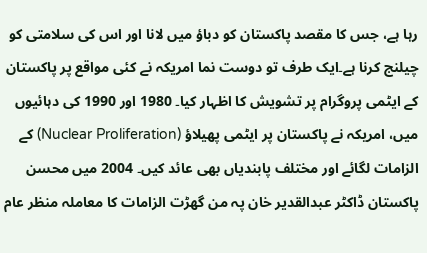رہا ہے، جس کا مقصد پاکستان کو دباؤ میں لانا اور اس کی سلامتی کو چیلنج کرنا ہے۔ایک طرف تو دوست نما امریکہ نے کئی مواقع پر پاکستان کے ایٹمی پروگرام پر تشویش کا اظہار کیا۔ 1980 اور 1990 کی دہائیوں میں، امریکہ نے پاکستان پر ایٹمی پھیلاؤ (Nuclear Proliferation) کے الزامات لگائے اور مختلف پابندیاں بھی عائد کیں۔ 2004 میں محسن پاکستان ڈاکٹر عبدالقدیر خان پہ من گھڑت الزامات کا معاملہ منظر عام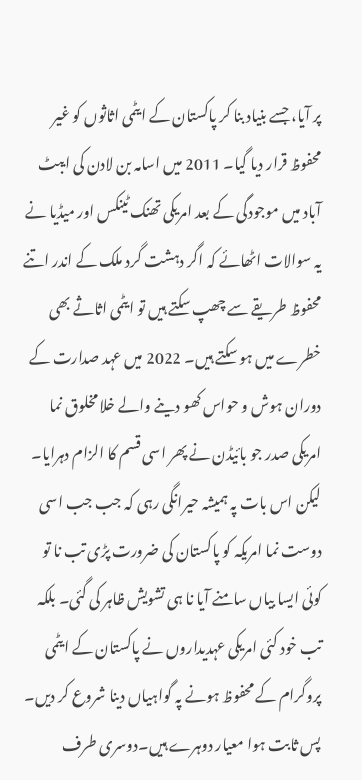پر آیا، جسے بنیاد بنا کر پاکستان کے ایٹمی اثاثوں کو غیر محفوظ قرار دیا گیا۔ 2011 میں اسامہ بن لادن کی ایبٹ آباد میں موجودگی کے بعد امریکی تھنک ٹینکس اور میڈیا نے یہ سوالات اٹھائے کہ اگر دہشت گرد ملک کے اندر اتنے محفوظ طریقے سے چھپ سکتے ہیں تو ایٹمی اثاثے بھی خطرے میں ہو سکتے ہیں۔ 2022 میں عہد صدارت کے دوران ہوش و حواس کھو دینے والے خلا مخلوق نما امریکی صدر جو بائیڈن نے پھر اسی قسم کا الزام دہرایا۔ لیکن اس بات پہ ہمیشہ حیرانگی رہی کہ جب جب اسی دوست نما امریکہ کو پاکستان کی ضرورت پڑی تب نا تو کوئی ایسا بیاں سامنے آیا نا ہی تشویش ظاہر کی گئی۔ بلکہ تب خود کئی امریکی عہدیداروں نے پاکستان کے ایٹمی پروگرام کے محفوظ ہونے پہ گواہیاں دینا شروع کر دیں۔ پس ثابت ہوا معیار دوہرے ہیں۔دوسری طرف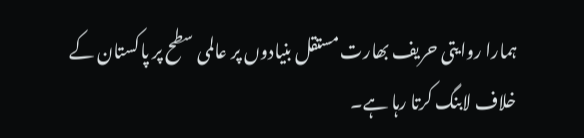ہمارا روایتی حریف بھارت مستقل بنیادوں پر عالمی سطح پر پاکستان کے خلاف لابنگ کرتا رہا ہے۔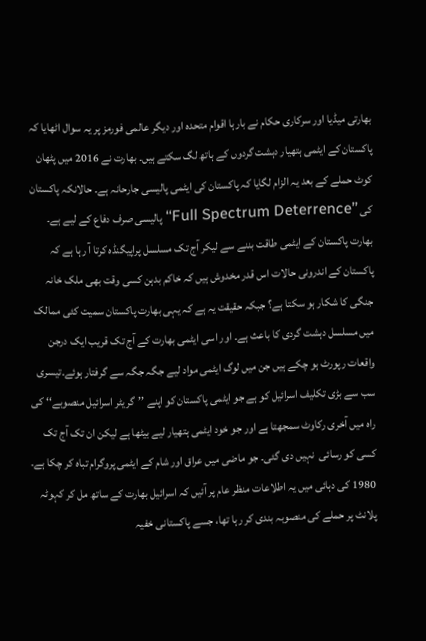بھارتی میڈیا اور سرکاری حکام نے بارہا اقوام متحدہ اور دیگر عالمی فورمز پر یہ سوال اٹھایا کہ پاکستان کے ایٹمی ہتھیار دہشت گردوں کے ہاتھ لگ سکتے ہیں۔ بھارت نے 2016 میں پٹھان کوٹ حملے کے بعد یہ الزام لگایا کہ پاکستان کی ایٹمی پالیسی جارحانہ ہے۔ حالانکہ پاکستان کی ’’Full Spectrum Deterrence‘‘ پالیسی صرف دفاع کے لیے ہے۔ بھارت پاکستان کے ایٹمی طاقت بننے سے لیکر آج تک مسلسل پراپیگنڈہ کرتا آ رہا ہے کہ پاکستان کے اندرونی حالات اس قدر مخدوش ہیں کہ خاکم بدہن کسی وقت بھی ملک خانہ جنگی کا شکار ہو سکتا ہے؟ جبکہ حقیقت یہ ہے کہ یہی بھارت پاکستان سمیت کئی ممالک میں مسلسل دہشت گردی کا باعث ہے۔ اور اسی ایٹمی بھارت کے آج تک قریب ایک درجن واقعات رپورٹ ہو چکے ہیں جن میں لوگ ایٹمی مواد لیے جگہ جگہ سے گرفتار ہوئے۔تیسری سب سے بڑی تکلیف اسرائیل کو ہے جو ایٹمی پاکستان کو اپنے ’’گریٹر اسرائیل منصوبے‘‘ کی راہ میں آخری رکاوٹ سمجھتا ہے اور جو خود ایٹمی ہتھیار لیے بیٹھا ہے لیکن ان تک آج تک کسی کو رسائی  نہیں دی گئی۔ جو ماضی میں عراق اور شام کے ایٹمی پروگرام تباہ کر چکا ہے۔ 1980 کی دہائی میں یہ اطلاعات منظر عام پر آئیں کہ اسرائیل بھارت کے ساتھ مل کر کہوٹہ پلانٹ پر حملے کی منصوبہ بندی کر رہا تھا، جسے پاکستانی خفیہ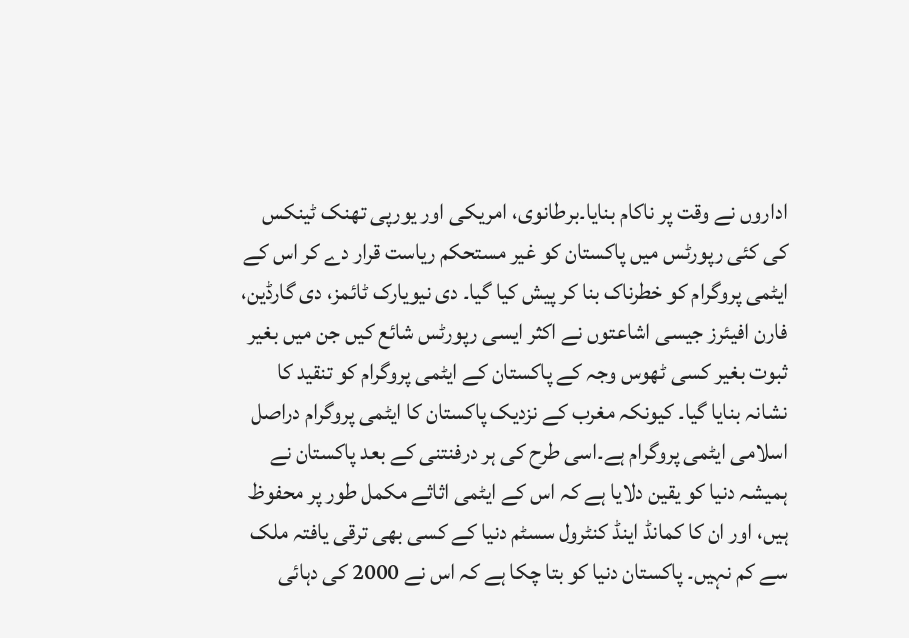اداروں نے وقت پر ناکام بنایا۔برطانوی، امریکی اور یورپی تھنک ٹینکس کی کئی رپورٹس میں پاکستان کو غیر مستحکم ریاست قرار دے کر اس کے ایٹمی پروگرام کو خطرناک بنا کر پیش کیا گیا۔ دی نیویارک ٹائمز، دی گارڈین، فارن افیئرز جیسی اشاعتوں نے اکثر ایسی رپورٹس شائع کیں جن میں بغیر ثبوت بغیر کسی ٹھوس وجہ کے پاکستان کے ایٹمی پروگرام کو تنقید کا  نشانہ بنایا گیا۔ کیونکہ مغرب کے نزدیک پاکستان کا ایٹمی پروگرام دراصل اسلامی ایٹمی پروگرام ہے۔اسی طرح کی ہر درفنتنی کے بعد پاکستان نے ہمیشہ دنیا کو یقین دلایا ہے کہ اس کے ایٹمی اثاثے مکمل طور پر محفوظ ہیں، اور ان کا کمانڈ اینڈ کنٹرول سسٹم دنیا کے کسی بھی ترقی یافتہ ملک سے کم نہیں۔ پاکستان دنیا کو بتا چکا ہے کہ اس نے 2000 کی دہائی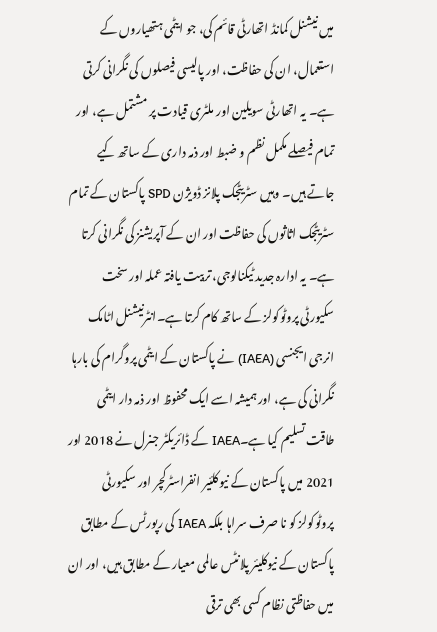میں نیشنل کمانڈ اتھارٹی قائم کی، جو ایٹمی ہتھیاروں کے استعمال، ان کی حفاظت، اور پالیسی فیصلوں کی نگرانی کرتی ہے۔ یہ اتھارٹی سویلین اور ملٹری قیادت پر مشتمل ہے، اور تمام فیصلے مکمل نظم و ضبط اور ذمہ داری کے ساتھ کیے جاتے ہیں۔ وہیں سٹریٹجک پلانز ڈویژن SPD پاکستان کے تمام سٹریٹجک اثاثوں کی حفاظت اور ان کے آپریشنز کی نگرانی کرتا ہے۔ یہ ادارہ جدید ٹیکنالوجی، تربیت یافتہ عملہ اور سخت سکیورٹی پروٹوکولز کے ساتھ کام کرتا ہے۔انٹرنیشنل اٹامک انرجی ایجنسی (IAEA) نے پاکستان کے ایٹمی پروگرام کی بارہا نگرانی کی ہے، اور ہمیشہ اسے ایک محفوظ اور ذمہ دار ایٹمی طاقت تسلیم کیا ہے۔IAEA کے ڈائریکٹر جنرل نے 2018 اور 2021 میں پاکستان کے نیوکلئیر انفراسٹرکچر اور سکیورٹی پروٹوکولز کو نا صرف سراہا بلکہ IAEA کی رپورٹس کے مطابق پاکستان کے نیوکلیئر پلانٹس عالمی معیار کے مطابق ہیں، اور ان میں حفاظتی نظام کسی بھی ترقی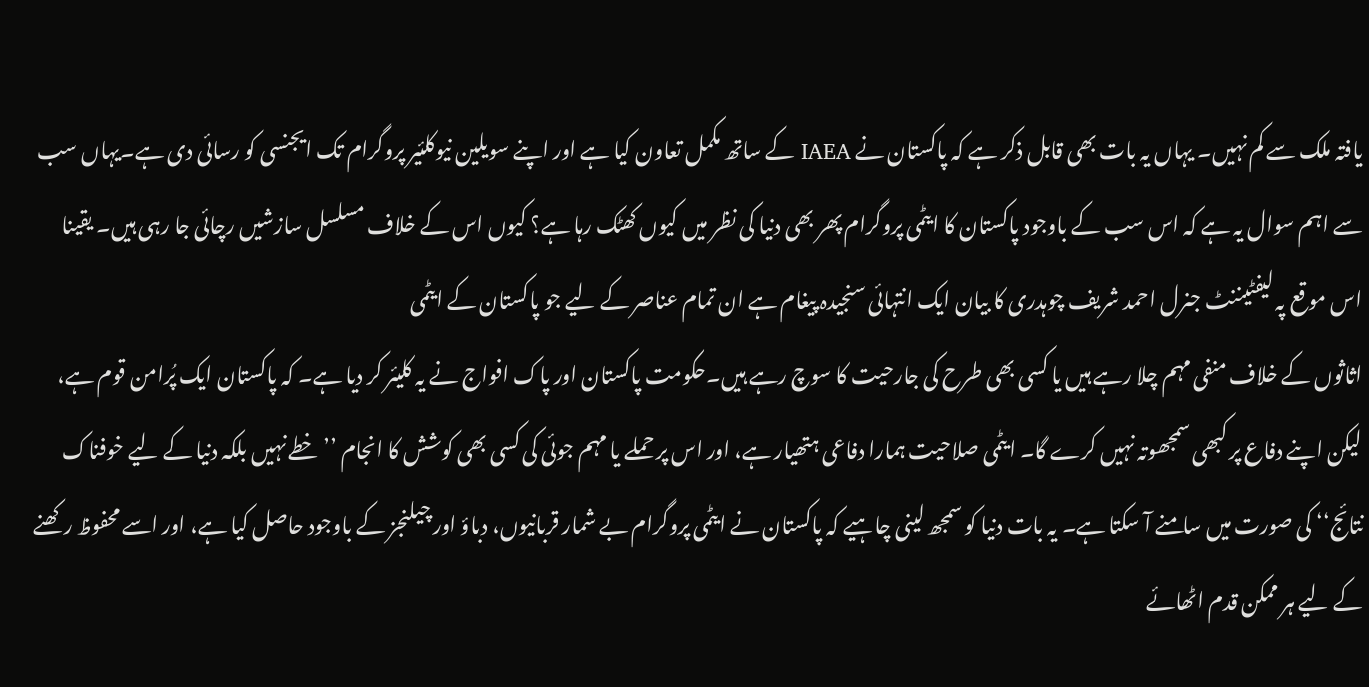یافتہ ملک سے کم نہیں۔ یہاں یہ بات بھی قابل ذکر ہے کہ پاکستان نے IAEA کے ساتھ مکمل تعاون کیا ہے اور اپنے سویلین نیوکلئیر پروگرام تک ایجنسی کو رسائی دی ہے۔یہاں سب سے اہم سوال یہ ہے کہ اس سب کے باوجود پاکستان کا ایٹمی پروگرام پھر بھی دنیا کی نظر میں کیوں کھٹک رہا ہے؟ کیوں اس کے خلاف مسلسل سازشیں رچائی جا رہی ہیں۔ یقینا اس موقع پہ لیفٹیننٹ جنرل احمد شریف چوہدری کا بیان ایک انتہائی سنجیدہ پیغام ہے ان تمام عناصر کے لیے جو پاکستان کے ایٹمی
اثاثوں کے خلاف منفی مہم چلا رہے ہیں یا کسی بھی طرح کی جارحیت کا سوچ رہے ہیں۔حکومت پاکستان اور پاک افواج نے یہ کلیئر کر دیا ہے۔ کہ پاکستان ایک پُرامن قوم ہے، لیکن اپنے دفاع پر کبھی سمجھوتہ نہیں کرے گا۔ ایٹمی صلاحیت ہمارا دفاعی ہتھیار ہے، اور اس پر حملے یا مہم جوئی کی کسی بھی کوشش کا انجام ’’خطے نہیں بلکہ دنیا کے لیے خوفناک نتائج‘‘ کی صورت میں سامنے آ سکتا ہے۔ یہ بات دنیا کو سمجھ لینی چاہیے کہ پاکستان نے ایٹمی پروگرام بے شمار قربانیوں، دباؤ اور چیلنجز کے باوجود حاصل کیا ہے، اور اسے محفوظ رکھنے کے لیے ہر ممکن قدم اٹھائے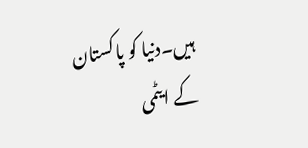ہیں۔دنیا کو پاکستان کے ایٹمی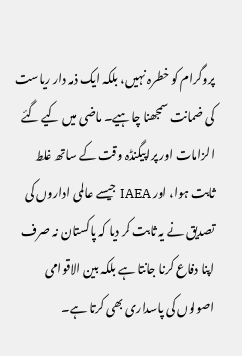پروگرام کو خطرہ نہیں، بلکہ ایک ذمہ دار ریاست کی ضمانت سمجھنا چاہیے۔ ماضی میں کیے گئے الزامات اور پراپیگنڈہ وقت کے ساتھ غلط ثابت ہوا، اور IAEA جیسے عالمی اداروں کی تصدیق نے یہ ثابت کر دیا کہ پاکستان نہ صرف اپنا دفاع کرنا جانتا ہے بلکہ بین الاقوامی اصولوں کی پاسداری بھی کرتا ہے۔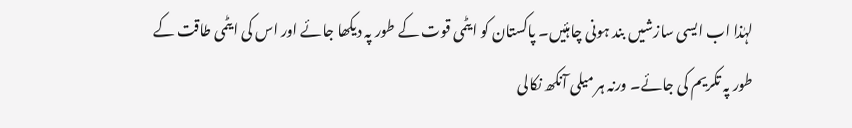لہٰذا اب ایسی سازشیں بند ہونی چاہئیں۔ پاکستان کو ایٹمی قوت کے طور پہ دیکھا جائے اور اس کی ایٹمی طاقت کے طور پہ تکریم کی جائے۔ ورنہ ہر میلی آنکھ نکالی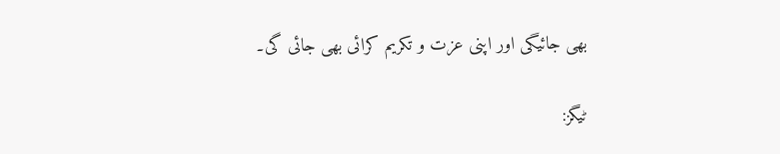بھی جائیگی اور اپنی عزت و تکریم کرائی بھی جائی گی۔

ٹیگز: